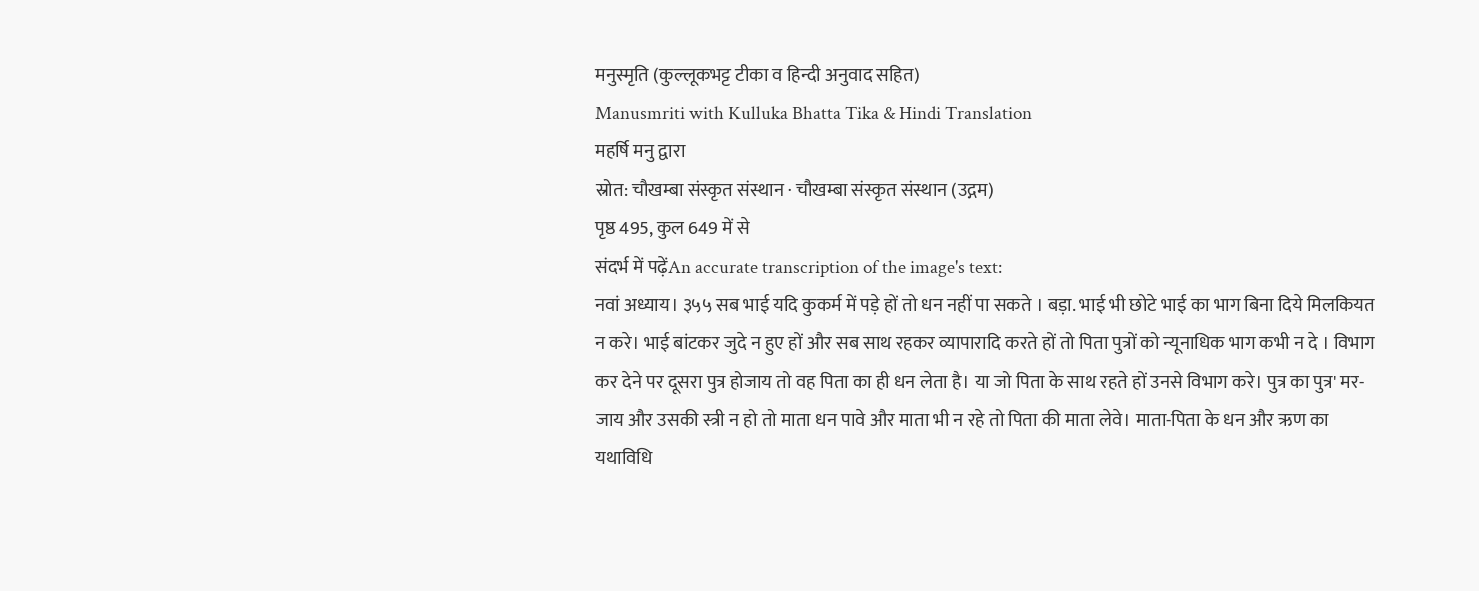मनुस्मृति (कुल्लूकभट्ट टीका व हिन्दी अनुवाद सहित)
Manusmriti with Kulluka Bhatta Tika & Hindi Translation
महर्षि मनु द्वारा
स्रोत: चौखम्बा संस्कृत संस्थान · चौखम्बा संस्कृत संस्थान (उद्गम)
पृष्ठ 495, कुल 649 में से
संदर्भ में पढ़ेंAn accurate transcription of the image's text:
नवां अध्याय। ३५५ सब भाई यदि कुकर्म में पड़े हों तो धन नहीं पा सकते । बड़ा. भाई भी छोटे भाई का भाग बिना दिये मिलकियत न करे। भाई बांटकर जुदे न हुए हों और सब साथ रहकर व्यापारादि करते हों तो पिता पुत्रों को न्यूनाधिक भाग कभी न दे । विभाग कर देने पर दूसरा पुत्र होजाय तो वह पिता का ही धन लेता है। या जो पिता के साथ रहते हों उनसे विभाग करे। पुत्र का पुत्र' मर- जाय और उसकी स्त्री न हो तो माता धन पावे और माता भी न रहे तो पिता की माता लेवे। माता-पिता के धन और ऋण का यथाविधि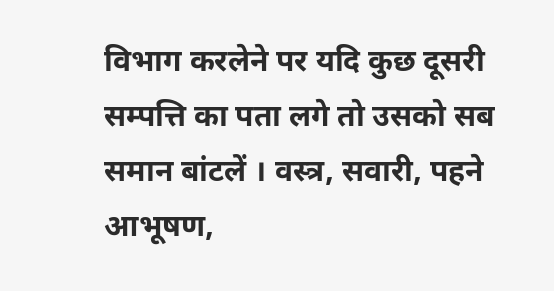विभाग करलेने पर यदि कुछ दूसरी सम्पत्ति का पता लगे तो उसको सब समान बांटलें । वस्त्र, सवारी, पहने आभूषण,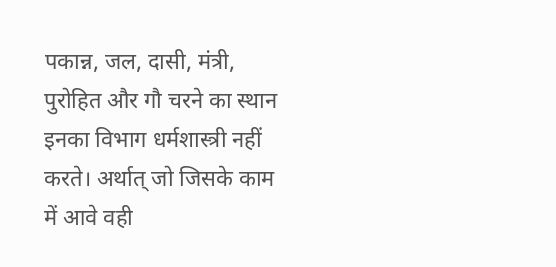पकान्न, जल, दासी, मंत्री, पुरोहित और गौ चरने का स्थान इनका विभाग धर्मशास्त्री नहीं करते। अर्थात् जो जिसके काम में आवे वही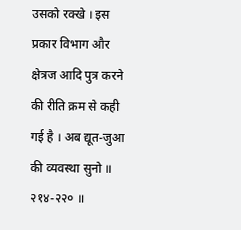उसको रक्खे । इस प्रकार विभाग और क्षेत्रज आदि पुत्र करने की रीति क्रम से कही गई है । अब द्यूत-जुआ की व्यवस्था सुनो ॥ २१४-२२० ॥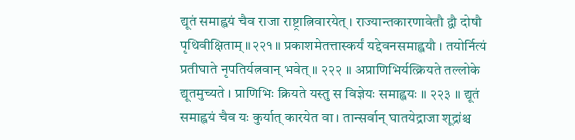द्यूतं समाह्वयं चैव राजा राष्ट्रात्निवारयेत् । राज्यान्तकारणावेतौ द्वौ दोषौ पृथिवीक्षिताम् ॥२२१॥ प्रकाशमेतत्तास्कर्यं यद्देवनसमाह्वयौ । तयोर्नित्यं प्रतीघाते नृपतिर्यत्नवान् भवेत् ॥ २२२ ॥ अप्राणिभिर्यत्क्रियते तल्लोके द्यूतमुच्यते । प्राणिभिः क्रियते यस्तु स विज्ञेयः समाह्वयः ॥ २२३ ॥ द्यूतं समाह्वयं चैव यः कुर्यात् कारयेत वा । तान्सर्वान् घातयेद्राजा शूद्रांश्च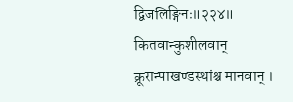द्विजलिङ्गिनः॥२२४॥ कितवान्कुशीलवान् क्रूरान्पाखण्डस्थांश्च मानवान् ।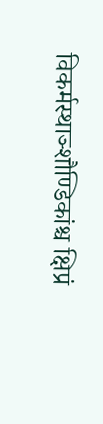विकर्मस्थाञ्शौण्डिकांश्च क्षिप्रं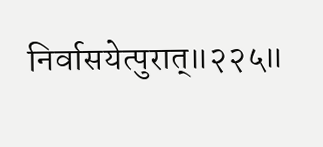निर्वासयेत्पुरात्॥२२५॥